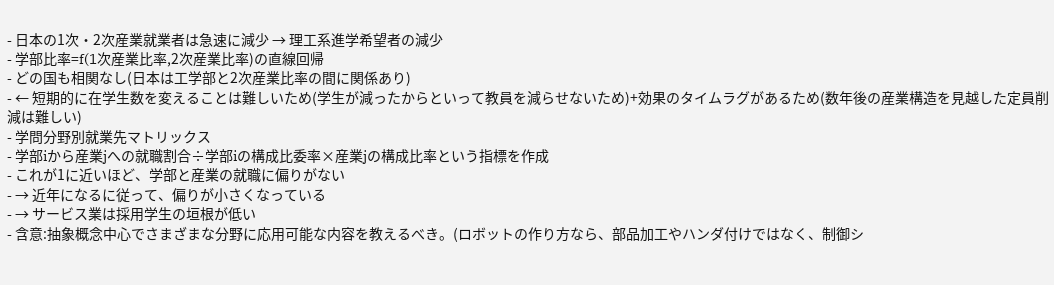- 日本の1次・2次産業就業者は急速に減少 → 理工系進学希望者の減少
- 学部比率=f(1次産業比率,2次産業比率)の直線回帰
- どの国も相関なし(日本は工学部と2次産業比率の間に関係あり)
- ← 短期的に在学生数を変えることは難しいため(学生が減ったからといって教員を減らせないため)+効果のタイムラグがあるため(数年後の産業構造を見越した定員削減は難しい)
- 学問分野別就業先マトリックス
- 学部iから産業jへの就職割合÷学部iの構成比委率×産業jの構成比率という指標を作成
- これが1に近いほど、学部と産業の就職に偏りがない
- → 近年になるに従って、偏りが小さくなっている
- → サービス業は採用学生の垣根が低い
- 含意:抽象概念中心でさまざまな分野に応用可能な内容を教えるべき。(ロボットの作り方なら、部品加工やハンダ付けではなく、制御シ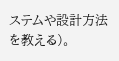ステムや設計方法を教える)。